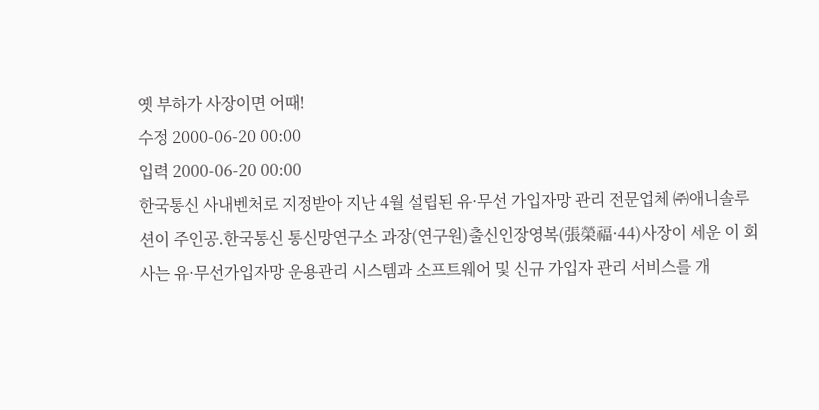옛 부하가 사장이면 어때!
수정 2000-06-20 00:00
입력 2000-06-20 00:00
한국통신 사내벤처로 지정받아 지난 4월 설립된 유·무선 가입자망 관리 전문업체 ㈜애니솔루션이 주인공.한국통신 통신망연구소 과장(연구원)출신인장영복(張榮福·44)사장이 세운 이 회사는 유·무선가입자망 운용관리 시스템과 소프트웨어 및 신규 가입자 관리 서비스를 개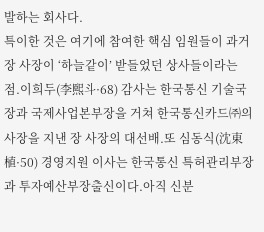발하는 회사다.
특이한 것은 여기에 참여한 핵심 임원들이 과거 장 사장이 ‘하늘같이’ 받들었던 상사들이라는 점.이희두(李熙斗·68) 감사는 한국통신 기술국장과 국제사업본부장을 거쳐 한국통신카드㈜의 사장을 지낸 장 사장의 대선배.또 심동식(沈東植·50) 경영지원 이사는 한국통신 특허관리부장과 투자예산부장출신이다.아직 신분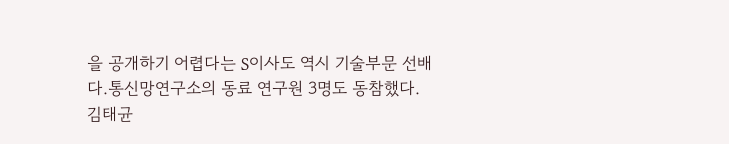을 공개하기 어렵다는 S이사도 역시 기술부문 선배다.통신망연구소의 동료 연구원 3명도 동참했다.
김태균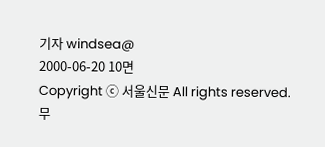기자 windsea@
2000-06-20 10면
Copyright ⓒ 서울신문 All rights reserved. 무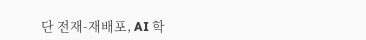단 전재-재배포, AI 학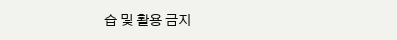습 및 활용 금지